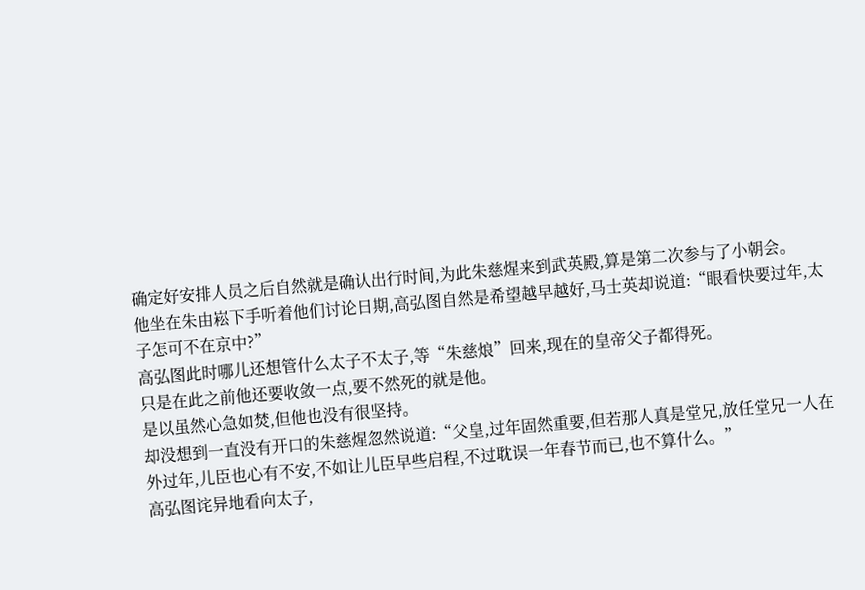确定好安排人员之后自然就是确认出行时间,为此朱慈煋来到武英殿,算是第二次参与了小朝会。
他坐在朱由崧下手听着他们讨论日期,高弘图自然是希望越早越好,马士英却说道:“眼看快要过年,太子怎可不在京中?”
高弘图此时哪儿还想管什么太子不太子,等“朱慈烺”回来,现在的皇帝父子都得死。
只是在此之前他还要收敛一点,要不然死的就是他。
是以虽然心急如焚,但他也没有很坚持。
却没想到一直没有开口的朱慈煋忽然说道:“父皇,过年固然重要,但若那人真是堂兄,放任堂兄一人在外过年,儿臣也心有不安,不如让儿臣早些启程,不过耽误一年春节而已,也不算什么。”
高弘图诧异地看向太子,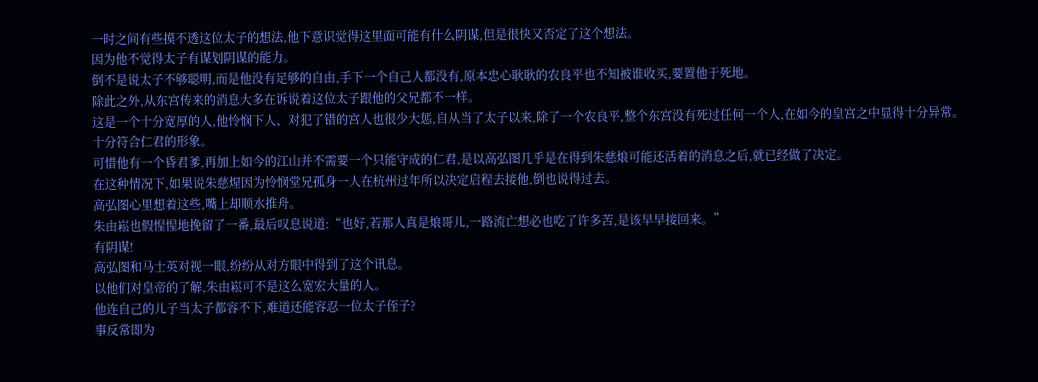一时之间有些摸不透这位太子的想法,他下意识觉得这里面可能有什么阴谋,但是很快又否定了这个想法。
因为他不觉得太子有谋划阴谋的能力。
倒不是说太子不够聪明,而是他没有足够的自由,手下一个自己人都没有,原本忠心耿耿的农良平也不知被谁收买,要置他于死地。
除此之外,从东宫传来的消息大多在诉说着这位太子跟他的父兄都不一样。
这是一个十分宽厚的人,他怜悯下人、对犯了错的宫人也很少大惩,自从当了太子以来,除了一个农良平,整个东宫没有死过任何一个人,在如今的皇宫之中显得十分异常。
十分符合仁君的形象。
可惜他有一个昏君爹,再加上如今的江山并不需要一个只能守成的仁君,是以高弘图几乎是在得到朱慈烺可能还活着的消息之后,就已经做了决定。
在这种情况下,如果说朱慈煋因为怜悯堂兄孤身一人在杭州过年所以决定启程去接他,倒也说得过去。
高弘图心里想着这些,嘴上却顺水推舟。
朱由崧也假惺惺地挽留了一番,最后叹息说道:“也好,若那人真是烺哥儿,一路流亡想必也吃了许多苦,是该早早接回来。”
有阴谋!
高弘图和马士英对视一眼,纷纷从对方眼中得到了这个讯息。
以他们对皇帝的了解,朱由崧可不是这么宽宏大量的人。
他连自己的儿子当太子都容不下,难道还能容忍一位太子侄子?
事反常即为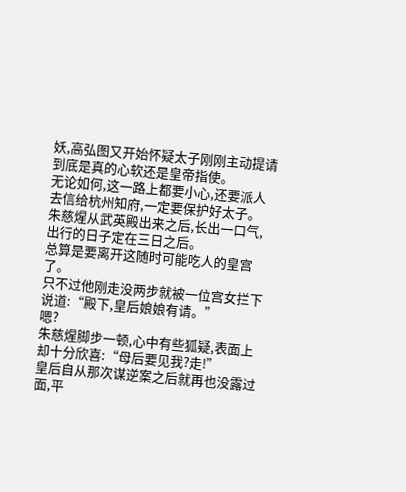妖,高弘图又开始怀疑太子刚刚主动提请到底是真的心软还是皇帝指使。
无论如何,这一路上都要小心,还要派人去信给杭州知府,一定要保护好太子。
朱慈煋从武英殿出来之后,长出一口气,出行的日子定在三日之后。
总算是要离开这随时可能吃人的皇宫了。
只不过他刚走没两步就被一位宫女拦下说道:“殿下,皇后娘娘有请。”
嗯?
朱慈煋脚步一顿,心中有些狐疑,表面上却十分欣喜:“母后要见我?走!”
皇后自从那次谋逆案之后就再也没露过面,平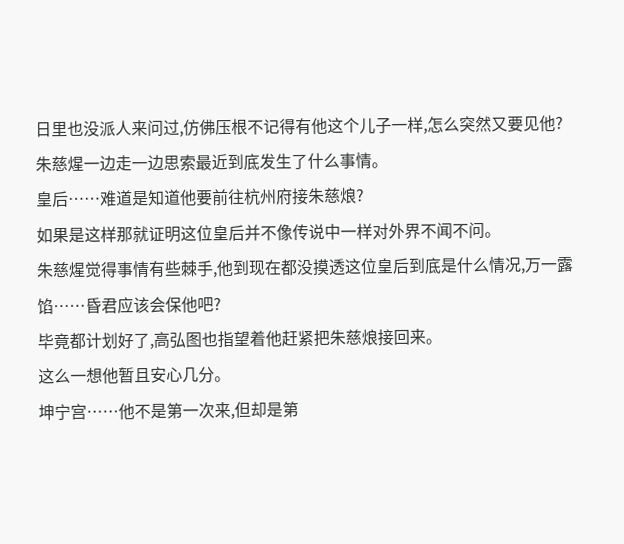日里也没派人来问过,仿佛压根不记得有他这个儿子一样,怎么突然又要见他?
朱慈煋一边走一边思索最近到底发生了什么事情。
皇后……难道是知道他要前往杭州府接朱慈烺?
如果是这样那就证明这位皇后并不像传说中一样对外界不闻不问。
朱慈煋觉得事情有些棘手,他到现在都没摸透这位皇后到底是什么情况,万一露馅……昏君应该会保他吧?
毕竟都计划好了,高弘图也指望着他赶紧把朱慈烺接回来。
这么一想他暂且安心几分。
坤宁宫……他不是第一次来,但却是第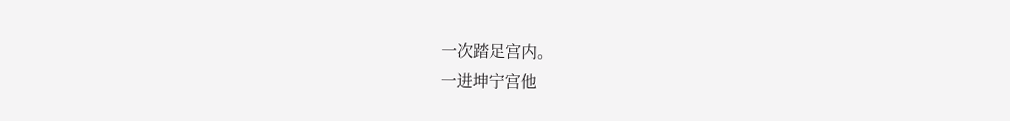一次踏足宫内。
一进坤宁宫他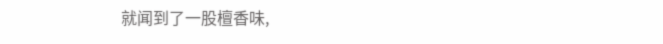就闻到了一股檀香味,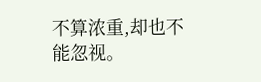不算浓重,却也不能忽视。